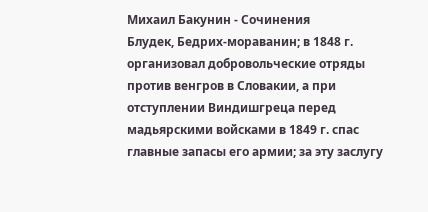Михаил Бакунин - Сочинения
Блудек, Бедрих-мораванин; в 1848 г. организовал добровольческие отряды против венгров в Словакии, а при отступлении Виндишгреца перед мадьярскими войсками в 1849 г. спас главные запасы его армии; за эту заслугу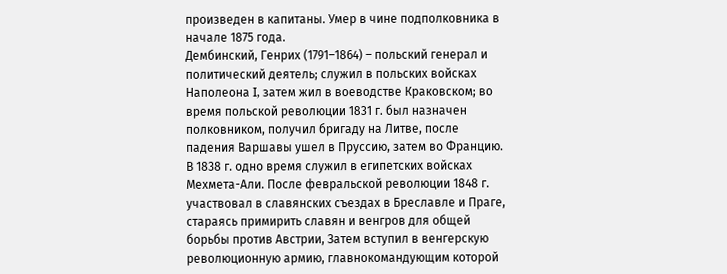произведен в капитаны. Умер в чине подполковника в начале 1875 года.
Дембинский, Генрих (1791–1864) – польский генерал и политический деятель; служил в польских войсках Наполеона I, затем жил в воеводстве Краковском; во время польской революции 1831 г. был назначен полковником, получил бригаду на Литве, после падения Варшавы ушел в Пруссию, затем во Францию. В 1838 г. одно время служил в египетских войсках Мехмета-Али. После февральской революции 1848 г. участвовал в славянских съездах в Бреславле и Праге, стараясь примирить славян и венгров для общей борьбы против Австрии, Затем вступил в венгерскую революционную армию, главнокомандующим которой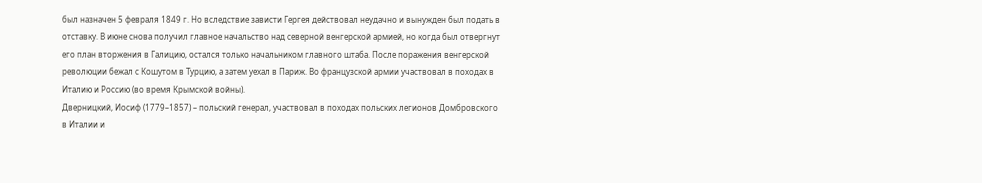был назначен 5 февраля 1849 г. Но вследствие зависти Гергея действовал неудачно и вынужден был подать в отставку. В июне снова получил главное начальство над северной венгерской армией, но когда был отвергнут его план вторжения в Галицию, остался только начальником главного штаба. После поражения венгерской революции бежал с Кошутом в Турцию, а затем уехал в Париж. Во французской армии участвовал в походах в Италию и Россию (во время Крымской войны).
Дверницкий, Иосиф (1779–1857) – польский генерал, участвовал в походах польских легионов Домбровского в Италии и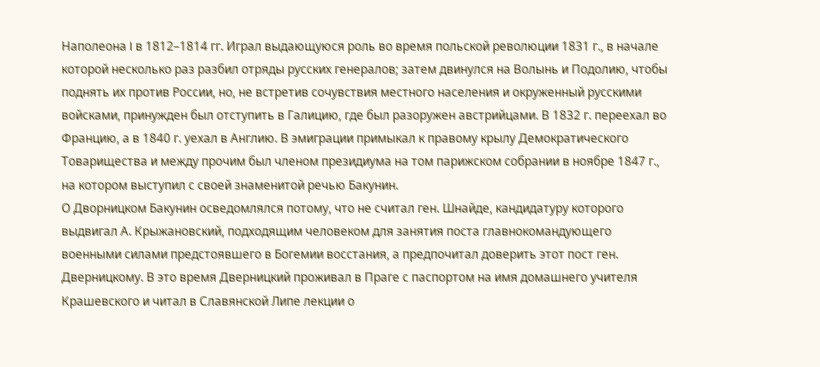Наполеона I в 1812–1814 гг. Играл выдающуюся роль во время польской революции 1831 г., в начале которой несколько раз разбил отряды русских генералов; затем двинулся на Волынь и Подолию, чтобы поднять их против России, но, не встретив сочувствия местного населения и окруженный русскими войсками, принужден был отступить в Галицию, где был разоружен австрийцами. В 1832 г. переехал во Францию, а в 1840 г. уехал в Англию. В эмиграции примыкал к правому крылу Демократического Товарищества и между прочим был членом президиума на том парижском собрании в ноябре 1847 г., на котором выступил с своей знаменитой речью Бакунин.
О Дворницком Бакунин осведомлялся потому, что не считал ген. Шнайде, кандидатуру которого выдвигал А. Крыжановский, подходящим человеком для занятия поста главнокомандующего военными силами предстоявшего в Богемии восстания, а предпочитал доверить этот пост ген. Дверницкому. В это время Дверницкий проживал в Праге с паспортом на имя домашнего учителя Крашевского и читал в Славянской Липе лекции о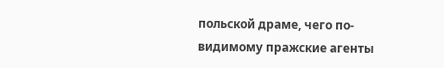польской драме, чего по-видимому пражские агенты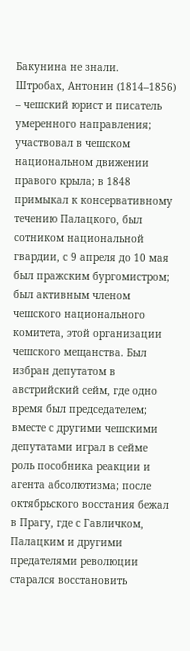Бакунина не знали.
Штробах, Антонин (1814–1856) – чешский юрист и писатель умеренного направления; участвовал в чешском национальном движении правого крыла; в 1848 примыкал к консервативному течению Палацкого, был сотником национальной гвардии, с 9 апреля до 10 мая был пражским бургомистром; был активным членом чешского национального комитета, этой организации чешского мещанства. Был избран депутатом в австрийский сейм, где одно время был председателем; вместе с другими чешскими депутатами играл в сейме роль пособника реакции и агента абсолютизма; после октябрьского восстания бежал в Прагу, где с Гавличком, Палацким и другими предателями революции старался восстановить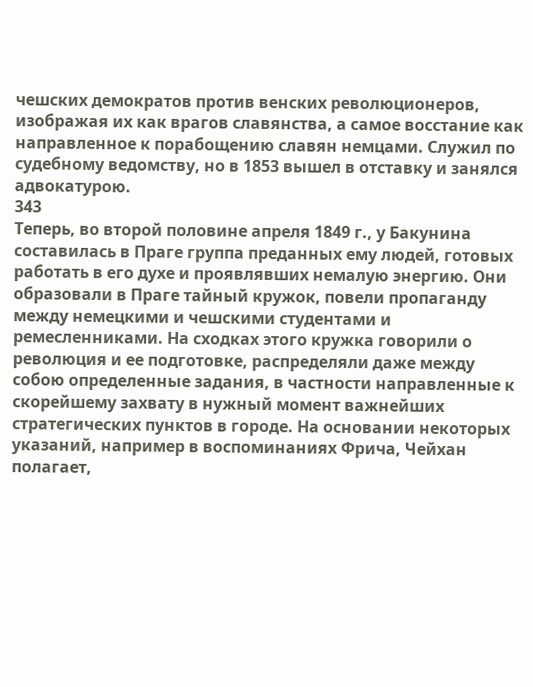чешских демократов против венских революционеров, изображая их как врагов славянства, а самое восстание как направленное к порабощению славян немцами. Служил по судебному ведомству, но в 1853 вышел в отставку и занялся адвокатурою.
343
Теперь, во второй половине апреля 1849 г., у Бакунина составилась в Праге группа преданных ему людей, готовых работать в его духе и проявлявших немалую энергию. Они образовали в Праге тайный кружок, повели пропаганду между немецкими и чешскими студентами и ремесленниками. На сходках этого кружка говорили о революция и ее подготовке, распределяли даже между собою определенные задания, в частности направленные к скорейшему захвату в нужный момент важнейших стратегических пунктов в городе. На основании некоторых указаний, например в воспоминаниях Фрича, Чейхан полагает,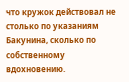что кружок действовал не столько по указаниям Бакунина, сколько по собственному вдохновению.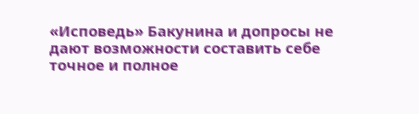«Исповедь» Бакунина и допросы не дают возможности составить себе точное и полное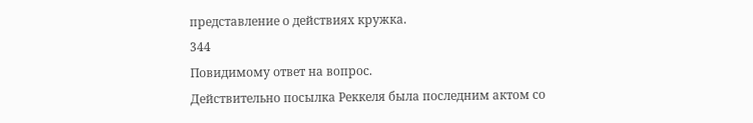представление о действиях кружка.
344
Повидимому ответ на вопрос.
Действительно посылка Реккеля была последним актом со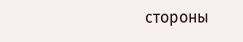стороны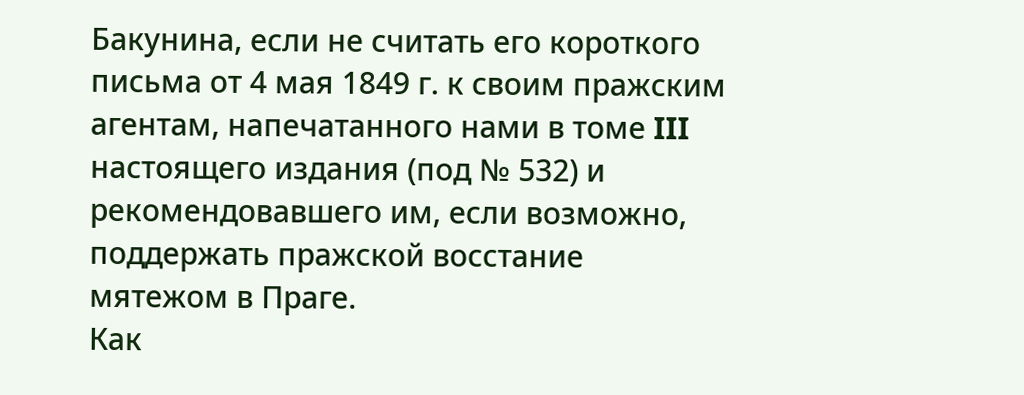Бакунина, если не считать его короткого письма от 4 мая 1849 г. к своим пражским агентам, напечатанного нами в томе III настоящего издания (под № 532) и рекомендовавшего им, если возможно, поддержать пражской восстание мятежом в Праге.
Как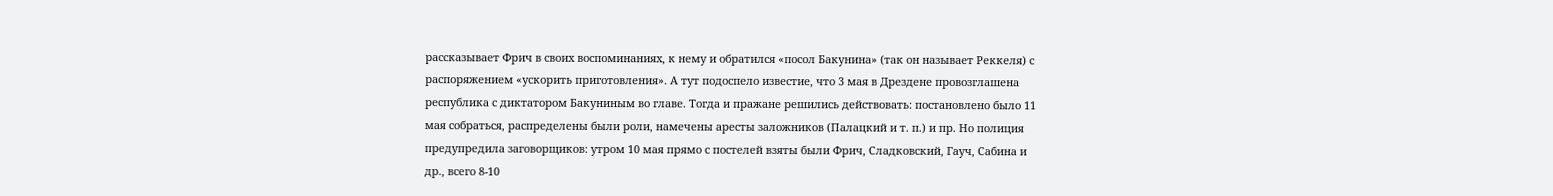рассказывает Фрич в своих воспоминаниях, к нему и обратился «посол Бакунина» (так он называет Реккеля) с распоряжением «ускорить приготовления». А тут подоспело известие, что 3 мая в Дрездене провозглашена республика с диктатором Бакуниным во главе. Тогда и пражане решились действовать: постановлено было 11 мая собраться, распределены были роли, намечены аресты заложников (Палацкий и т. п.) и пр. Но полиция предупредила заговорщиков: утром 10 мая прямо с постелей взяты были Фрич, Сладковский, Гауч, Сабина и др., всего 8-10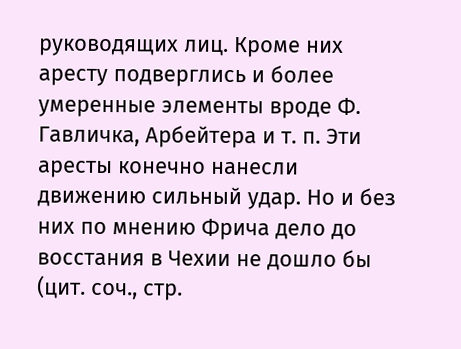руководящих лиц. Кроме них аресту подверглись и более умеренные элементы вроде Ф. Гавличка, Арбейтера и т. п. Эти аресты конечно нанесли движению сильный удар. Но и без них по мнению Фрича дело до восстания в Чехии не дошло бы (цит. соч., стр.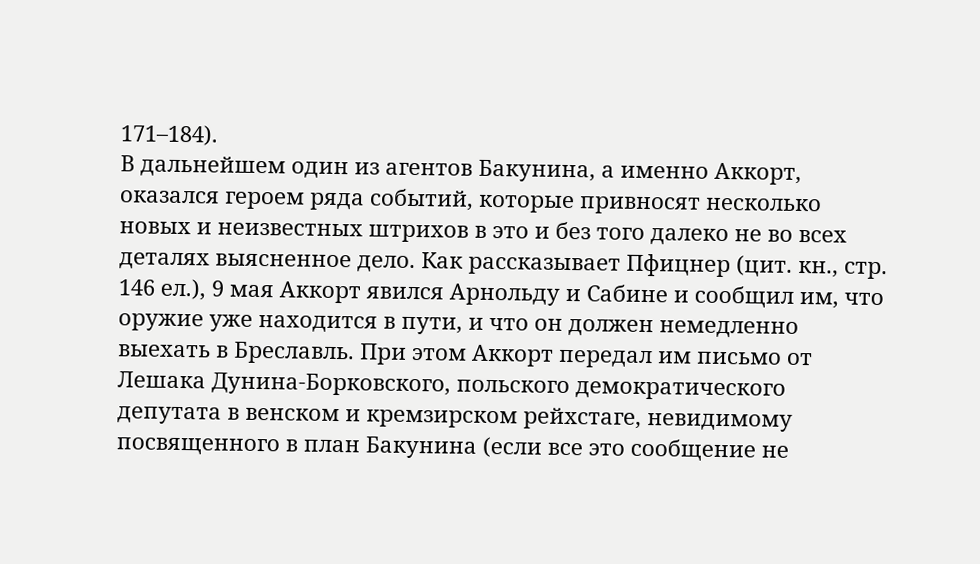171–184).
В дальнейшем один из агентов Бакунина, а именно Аккорт, оказался героем ряда событий, которые привносят несколько новых и неизвестных штрихов в это и без того далеко не во всех деталях выясненное дело. Как рассказывает Пфицнер (цит. кн., стр. 146 ел.), 9 мая Аккорт явился Арнольду и Сабине и сообщил им, что оружие уже находится в пути, и что он должен немедленно выехать в Бреславль. При этом Аккорт передал им письмо от Лешака Дунина-Борковского, польского демократического депутата в венском и кремзирском рейхстаге, невидимому посвященного в план Бакунина (если все это сообщение не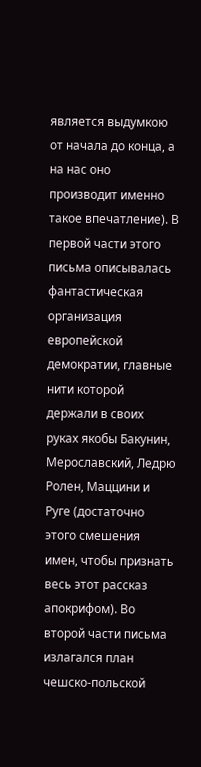является выдумкою от начала до конца, а на нас оно производит именно такое впечатление). В первой части этого письма описывалась фантастическая организация европейской демократии, главные нити которой держали в своих руках якобы Бакунин, Мерославский, Ледрю Ролен, Маццини и Руге (достаточно этого смешения имен, чтобы признать весь этот рассказ апокрифом). Во второй части письма излагался план чешско-польской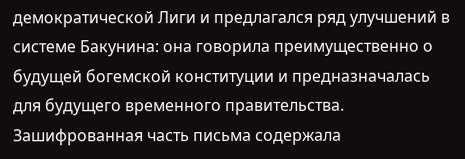демократической Лиги и предлагался ряд улучшений в системе Бакунина: она говорила преимущественно о будущей богемской конституции и предназначалась для будущего временного правительства. Зашифрованная часть письма содержала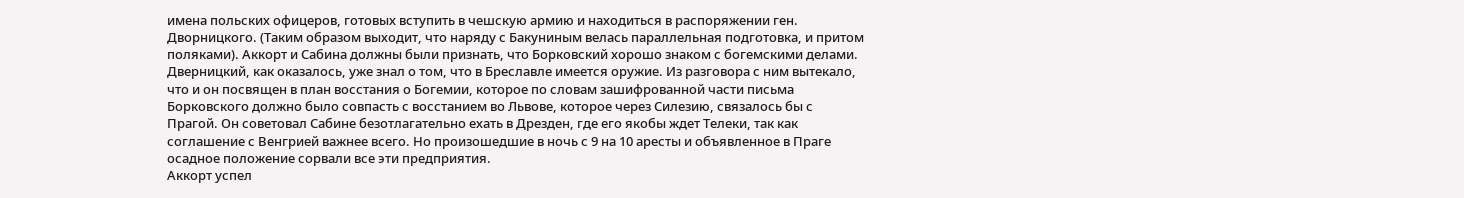имена польских офицеров, готовых вступить в чешскую армию и находиться в распоряжении ген. Дворницкого. (Таким образом выходит, что наряду с Бакуниным велась параллельная подготовка, и притом поляками). Аккорт и Сабина должны были признать, что Борковский хорошо знаком с богемскими делами. Дверницкий, как оказалось, уже знал о том, что в Бреславле имеется оружие. Из разговора с ним вытекало, что и он посвящен в план восстания о Богемии, которое по словам зашифрованной части письма Борковского должно было совпасть с восстанием во Львове, которое через Силезию, связалось бы с Прагой. Он советовал Сабине безотлагательно ехать в Дрезден, где его якобы ждет Телеки, так как соглашение с Венгрией важнее всего. Но произошедшие в ночь с 9 на 10 аресты и объявленное в Праге осадное положение сорвали все эти предприятия.
Аккорт успел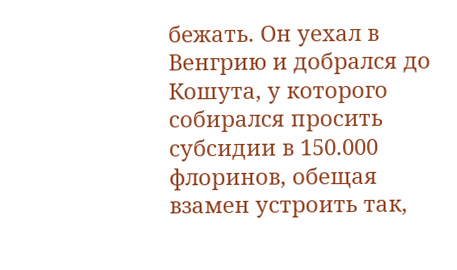бежать. Он уехал в Венгрию и добрался до Кошута, у которого собирался просить субсидии в 150.000 флоринов, обещая взамен устроить так,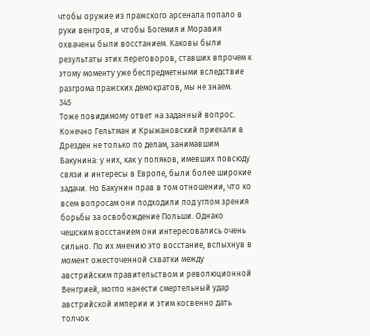чтобы оружие из пражского арсенала попало в руки венгров, и чтобы Богемия и Моравия охвачены были восстанием. Каковы были результаты этих переговоров, ставших впрочем к этому моменту уже беспредметными вследствие разгрома пражских демократов, мы не знаем.
345
Тоже повидимому ответ на заданный вопрос.
Конечно Гельтман и Крыжановский приехали в Дрезден не только по делам, занимавшим Бакунина: у них, как у поляков, имевших повсюду связи и интересы в Европе, были более широкие задачи. Но Бакунин прав в том отношении, что ко всем вопросам они подходили под углом зрения борьбы за освобождение Польши. Однако чешским восстанием они интересовались очень сильно. По их мнению это восстание, вспыхнув в момент ожесточенной схватки между австрийским правительством и революционной Венгрией, могло нанести смертельный удар австрийской империи и этим косвенно дать толчок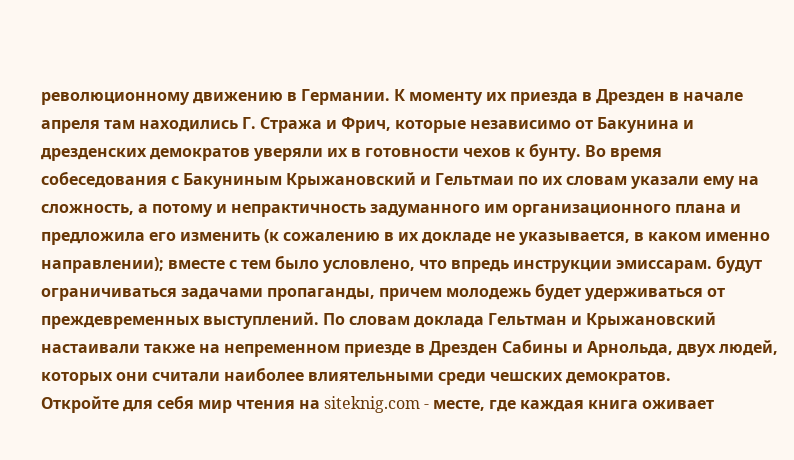революционному движению в Германии. К моменту их приезда в Дрезден в начале апреля там находились Г. Стража и Фрич, которые независимо от Бакунина и дрезденских демократов уверяли их в готовности чехов к бунту. Во время собеседования с Бакуниным Крыжановский и Гельтмаи по их словам указали ему на сложность, а потому и непрактичность задуманного им организационного плана и предложила его изменить (к сожалению в их докладе не указывается, в каком именно направлении); вместе с тем было условлено, что впредь инструкции эмиссарам. будут ограничиваться задачами пропаганды, причем молодежь будет удерживаться от преждевременных выступлений. По словам доклада Гельтман и Крыжановский настаивали также на непременном приезде в Дрезден Сабины и Арнольда, двух людей, которых они считали наиболее влиятельными среди чешских демократов.
Откройте для себя мир чтения на siteknig.com - месте, где каждая книга оживает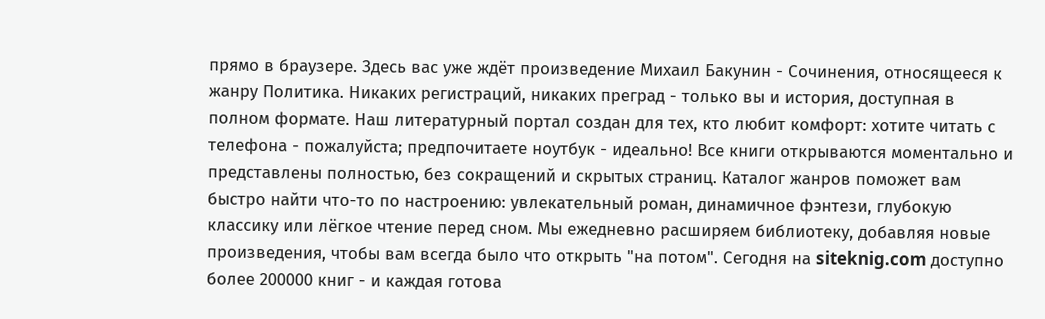прямо в браузере. Здесь вас уже ждёт произведение Михаил Бакунин - Сочинения, относящееся к жанру Политика. Никаких регистраций, никаких преград - только вы и история, доступная в полном формате. Наш литературный портал создан для тех, кто любит комфорт: хотите читать с телефона - пожалуйста; предпочитаете ноутбук - идеально! Все книги открываются моментально и представлены полностью, без сокращений и скрытых страниц. Каталог жанров поможет вам быстро найти что-то по настроению: увлекательный роман, динамичное фэнтези, глубокую классику или лёгкое чтение перед сном. Мы ежедневно расширяем библиотеку, добавляя новые произведения, чтобы вам всегда было что открыть "на потом". Сегодня на siteknig.com доступно более 200000 книг - и каждая готова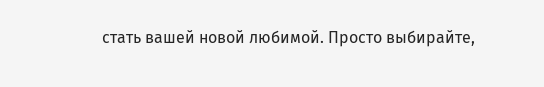стать вашей новой любимой. Просто выбирайте,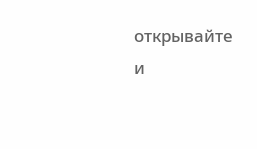открывайте и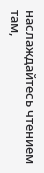наслаждайтесь чтением там,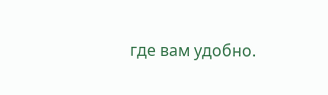где вам удобно.